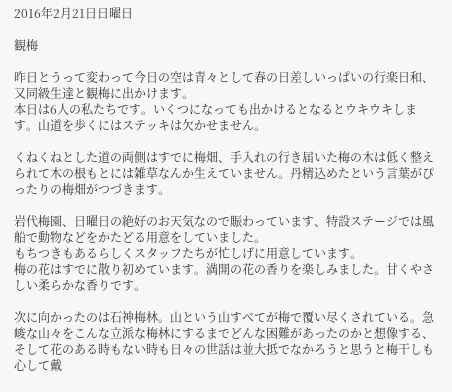2016年2月21日日曜日

観梅

昨日とうって変わって今日の空は青々として春の日差しいっぱいの行楽日和、
又同級生達と観梅に出かけます。
本日は6人の私たちです。いくつになっても出かけるとなるとウキウキします。山道を歩くにはステッキは欠かせません。

くねくねとした道の両側はすでに梅畑、手入れの行き届いた梅の木は低く整えられて木の根もとには雑草なんか生えていません。丹精込めたという言葉がぴったりの梅畑がつづきます。

岩代梅園、日曜日の絶好のお天気なので賑わっています、特設ステージでは風船で動物などをかたどる用意をしていました。
もちつきもあるらしくスタッフたちが忙しげに用意しています。
梅の花はすでに散り初めています。満開の花の香りを楽しみました。甘くやさしい柔らかな香りです。

次に向かったのは石神梅林。山という山すべてが梅で覆い尽くされている。急峻な山々をこんな立派な梅林にするまでどんな困難があったのかと想像する、そして花のある時もない時も日々の世話は並大抵でなかろうと思うと梅干しも心して戴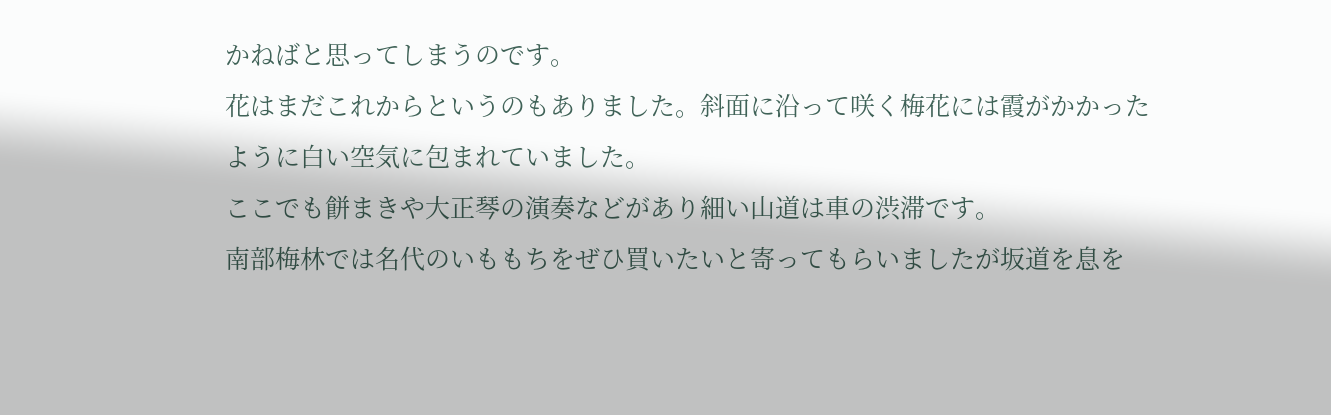かねばと思ってしまうのです。
花はまだこれからというのもありました。斜面に沿って咲く梅花には霞がかかったように白い空気に包まれていました。
ここでも餅まきや大正琴の演奏などがあり細い山道は車の渋滞です。
南部梅林では名代のいももちをぜひ買いたいと寄ってもらいましたが坂道を息を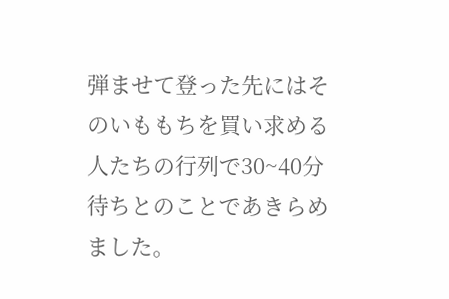弾ませて登った先にはそのいももちを買い求める人たちの行列で30~40分待ちとのことであきらめました。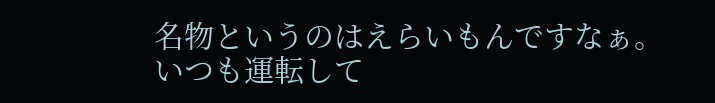名物というのはえらいもんですなぁ。
いつも運転して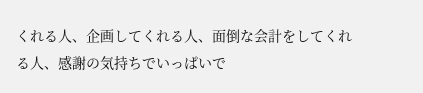くれる人、企画してくれる人、面倒な会計をしてくれる人、感謝の気持ちでいっぱいで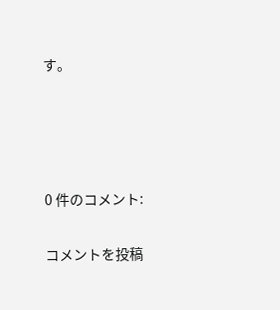す。




0 件のコメント:

コメントを投稿